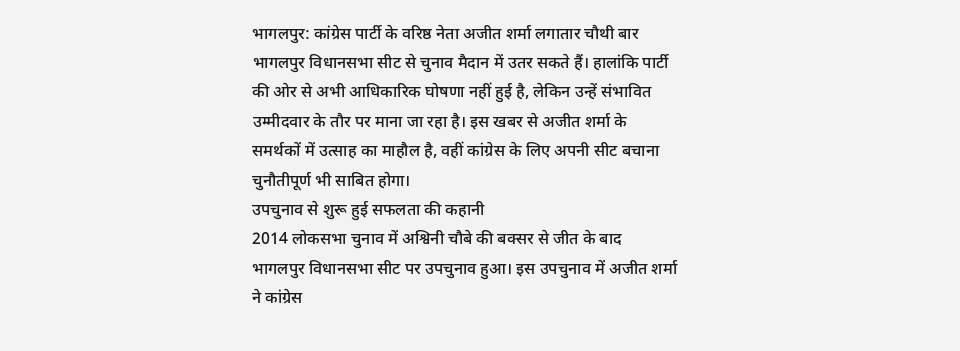भागलपुर: कांग्रेस पार्टी के वरिष्ठ नेता अजीत शर्मा लगातार चौथी बार भागलपुर विधानसभा सीट से चुनाव मैदान में उतर सकते हैं। हालांकि पार्टी की ओर से अभी आधिकारिक घोषणा नहीं हुई है, लेकिन उन्हें संभावित उम्मीदवार के तौर पर माना जा रहा है। इस खबर से अजीत शर्मा के समर्थकों में उत्साह का माहौल है, वहीं कांग्रेस के लिए अपनी सीट बचाना चुनौतीपूर्ण भी साबित होगा।
उपचुनाव से शुरू हुई सफलता की कहानी
2014 लोकसभा चुनाव में अश्विनी चौबे की बक्सर से जीत के बाद भागलपुर विधानसभा सीट पर उपचुनाव हुआ। इस उपचुनाव में अजीत शर्मा ने कांग्रेस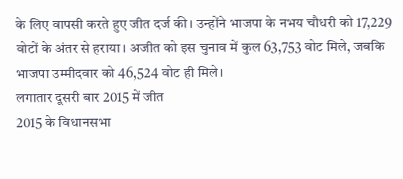के लिए वापसी करते हुए जीत दर्ज की। उन्होंने भाजपा के नभय चौधरी को 17,229 वोटों के अंतर से हराया। अजीत को इस चुनाव में कुल 63,753 वोट मिले, जबकि भाजपा उम्मीदवार को 46,524 वोट ही मिले।
लगातार दूसरी बार 2015 में जीत
2015 के विधानसभा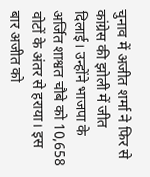चुनाव में अजीत शर्मा ने फिर से कांग्रेस की झोली में जीत दिलाई। उन्होंने भाजपा के अर्जित शाश्वत चौबे को 10,658 वोटों के अंतर से हराया। इस बार अजीत को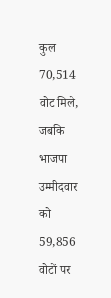कुल 70,514 वोट मिले, जबकि भाजपा उम्मीदवार को 59,856 वोटों पर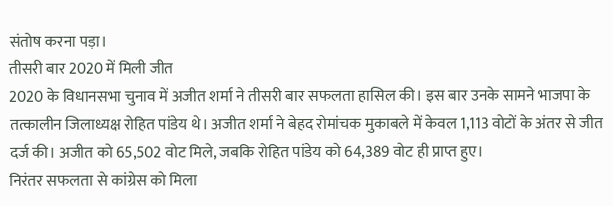संतोष करना पड़ा।
तीसरी बार 2020 में मिली जीत
2020 के विधानसभा चुनाव में अजीत शर्मा ने तीसरी बार सफलता हासिल की। इस बार उनके सामने भाजपा के तत्कालीन जिलाध्यक्ष रोहित पांडेय थे। अजीत शर्मा ने बेहद रोमांचक मुकाबले में केवल 1,113 वोटों के अंतर से जीत दर्ज की। अजीत को 65,502 वोट मिले, जबकि रोहित पांडेय को 64,389 वोट ही प्राप्त हुए।
निरंतर सफलता से कांग्रेस को मिला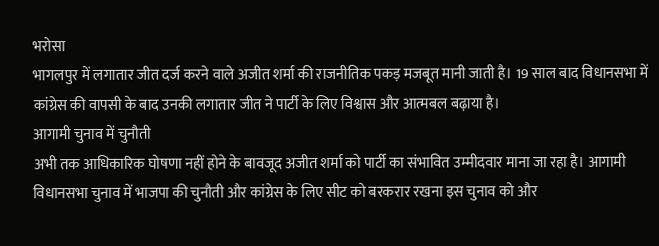भरोसा
भागलपुर में लगातार जीत दर्ज करने वाले अजीत शर्मा की राजनीतिक पकड़ मजबूत मानी जाती है। 19 साल बाद विधानसभा में कांग्रेस की वापसी के बाद उनकी लगातार जीत ने पार्टी के लिए विश्वास और आत्मबल बढ़ाया है।
आगामी चुनाव में चुनौती
अभी तक आधिकारिक घोषणा नहीं होने के बावजूद अजीत शर्मा को पार्टी का संभावित उम्मीदवार माना जा रहा है। आगामी विधानसभा चुनाव में भाजपा की चुनौती और कांग्रेस के लिए सीट को बरकरार रखना इस चुनाव को और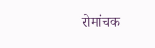रोमांचक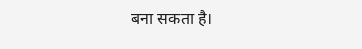बना सकता है।